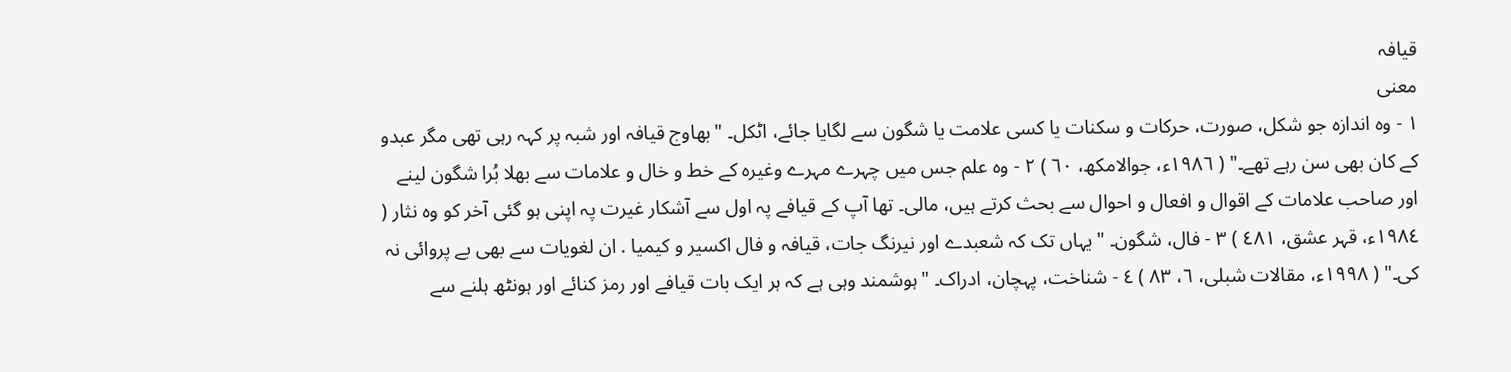قیافہ
معنی
١ - وہ اندازہ جو شکل، صورت، حرکات و سکنات یا کسی علامت یا شگون سے لگایا جائے، اٹکل۔ "بھاوج قیافہ اور شبہ پر کہہ رہی تھی مگر عبدو کے کان بھی سن رہے تھے۔" ( ١٩٨٦ء، جوالامکھ، ٦٠ ) ٢ - وہ علم جس میں چہرے مہرے وغیرہ کے خط و خال و علامات سے بھلا بُرا شگون لینے اور صاحب علامات کے اقوال و افعال و احوال سے بحث کرتے ہیں، مالی۔ تھا آپ کے قیافے پہ اول سے آشکار غیرت پہ اپنی ہو گئی آخر کو وہ نثار ( ١٩٨٤ء، قہر عشق، ٤٨١ ) ٣ - فال، شگون۔ "یہاں تک کہ شعبدے اور نیرنگ جات، قیافہ و فال اکسیر و کیمیا . ان لغویات سے بھی بے پروائی نہ کی۔" ( ١٩٩٨ء، مقالات شبلی، ٦، ٨٣ ) ٤ - شناخت، پہچان، ادراک۔ "ہوشمند وہی ہے کہ ہر ایک بات قیافے اور رمز کنائے اور ہونٹھ ہلنے سے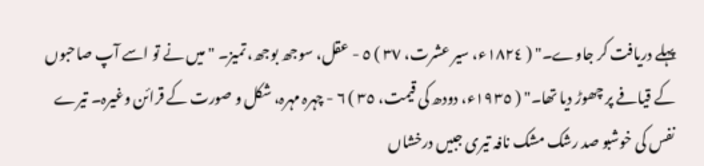پہلے دریافت کر جاوے۔" ( ١٨٢٤ء، سیر عشرت، ٣٧ ) ٥ - عقل، سوجھ بوجھ، تمیز۔ "میں نے تو اسے آپ صاحبوں کے قیافے پر چھوڑ دیا تھا۔" ( ١٩٣٥ء، دودھ کی قیمت، ٣٥ ) ٦ - چہرہ مہرہ، شکل و صورت کے قرائن وغیرہ۔ تیرے نفس کی خوشبو صد رشک مشک نافہ تیری جبیں درخشاں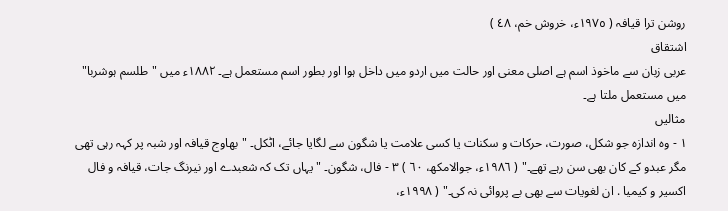روشن ترا قیافہ ( ١٩٧٥ء، خروش خم، ٤٨ )
اشتقاق
عربی زبان سے ماخوذ اسم ہے اصلی معنی اور حالت میں اردو میں داخل ہوا اور بطور اسم مستعمل ہے۔ ١٨٨٢ء میں "طلسم ہوشربا" میں مستعمل ملتا ہے۔
مثالیں
١ - وہ اندازہ جو شکل، صورت، حرکات و سکنات یا کسی علامت یا شگون سے لگایا جائے، اٹکل۔ "بھاوج قیافہ اور شبہ پر کہہ رہی تھی مگر عبدو کے کان بھی سن رہے تھے۔" ( ١٩٨٦ء، جوالامکھ، ٦٠ ) ٣ - فال، شگون۔ "یہاں تک کہ شعبدے اور نیرنگ جات، قیافہ و فال اکسیر و کیمیا . ان لغویات سے بھی بے پروائی نہ کی۔" ( ١٩٩٨ء،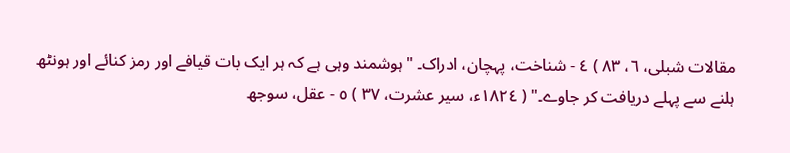مقالات شبلی، ٦، ٨٣ ) ٤ - شناخت، پہچان، ادراک۔ "ہوشمند وہی ہے کہ ہر ایک بات قیافے اور رمز کنائے اور ہونٹھ ہلنے سے پہلے دریافت کر جاوے۔" ( ١٨٢٤ء، سیر عشرت، ٣٧ ) ٥ - عقل، سوجھ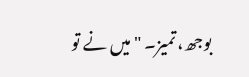بوجھ، تمیز۔ "میں نے تو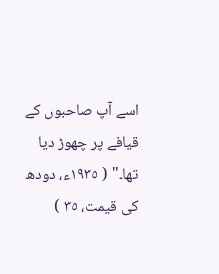اسے آپ صاحبوں کے قیافے پر چھوڑ دیا تھا۔" ( ١٩٣٥ء، دودھ کی قیمت، ٣٥ )